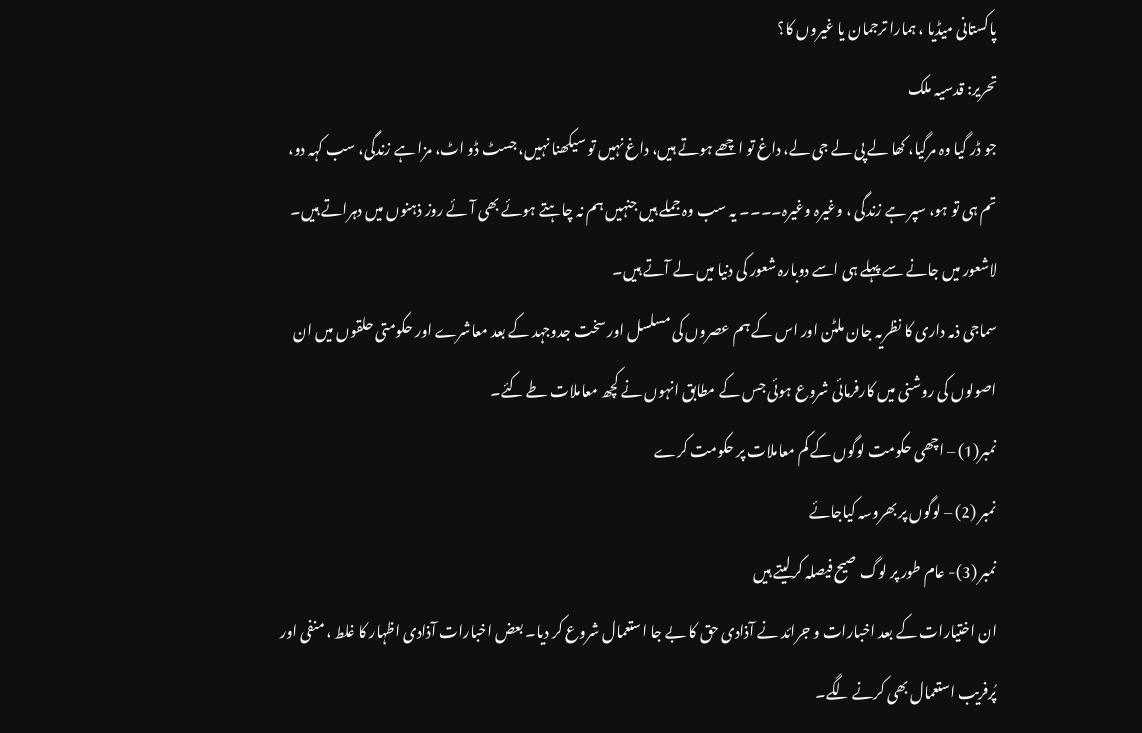پاکستانی میڈیا ، ہمارا ترجمان یا غیروں کا؟
تحریر: قدسیہ ملک
جو ڈر گیا وہ مرگیا، کھا لے پی لے جی لے، داغ تو اچھے ہوتے ہیں، داغ نہیں تو سیکھنا نہیں، جسٹ ڈو اٹ، مزا ہے زندگی، سب کہہ دو، تم ہی تو ہو، سپر ہے زندگی ، وغیرہ وغیرہ۔۔۔۔ یہ سب وہ جملے ہیں جنہیں ہم نہ چاہتے ہوئے بھی آئے روز ذہنوں میں دہراتے ہیں۔ لاشعور میں جانے سے پہلے ہی اسے دوبارہ شعور کی دنیا میں لے آتے ہیں۔
سماجی ذمہ داری کا نظریہ جان ملٹن اور اس کے ہم عصروں کی مسلسل اور سخت جدوجہد کے بعد معاشرے اور حکومتی حلقوں میں ان اصولوں کی روشنی میں کارفرمائی شروع ہوئی جس کے مطابق انہوں نے کچھ معاملات طے کئے۔
نمبر(1) – اچھی حکومت لوگوں کے کم معاملات پر حکومت کرے
نمبر (2) – لوگوں پر بھروسہ کیاجائے
نمبر (3)- عام طور پر لوگ صیح فیصلہ کرلیتے ہیں
ان اختیارات کے بعد اخبارات و جرائد نے آذادی حق کا بے جا استعمال شروع کر دیا۔ بعض اخبارات آذادی اظہار کا غلط ، منفی اور پُرفریب استعمال بھی کرنے لگے۔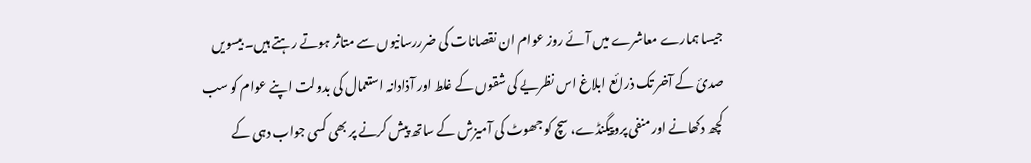جیسا ہمارے معاشرے میں آئے روز عوام ان نقصانات کی ضرررسانیوں سے متاثر ہوتے رہتے ہیں۔ بیسویں صدئ کے آخر تک ذرائع ابلاغ اس نظریے کی شقوں کے غلط اور آذادانہ استعمال کی بدولت اپنے عوام کو سب کچھ دکھانے اور منفی پروپیگنڈے، سچ کو جھوٹ کی آمیزش کے ساتھ پیش کرنے پر بھی کسی جواب دہی کے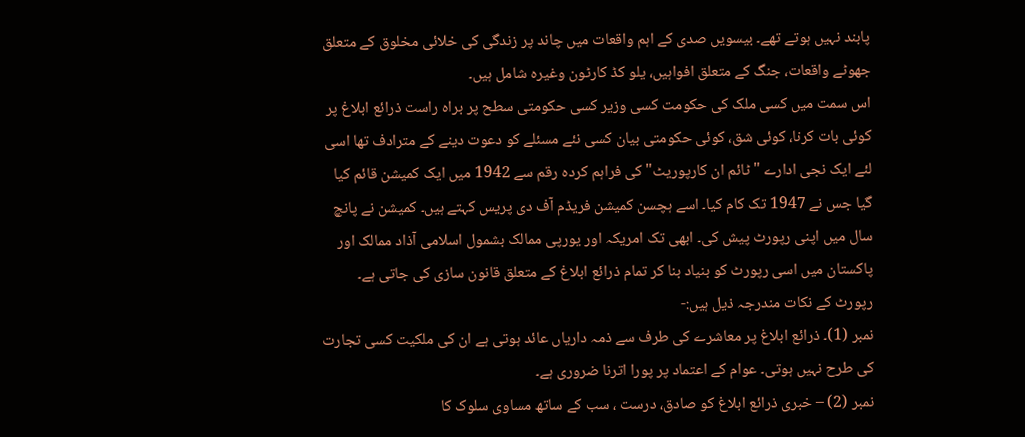پابند نہیں ہوتے تھے۔ بیسویں صدی کے اہم واقعات میں چاند پر زندگی کی خلائی مخلوق کے متعلق جھوٹے واقعات، جنگ کے متعلق افواہیں، یلو کڈ کارٹون وغیرہ شامل ہیں۔
اس سمت میں کسی ملک کی حکومت کسی وزیر کسی حکومتی سطح پر براہ راست ذرائع ابلاغ پر کوئی بات کرنا، کوئی شق، کوئی حکومتی بیان کسی نئے مسئلے کو دعوت دینے کے مترادف تھا اسی لئے ایک نجی ادارے "ٹائم ان کارپوریٹ" کی فراہم کردہ رقم سے 1942 میں ایک کمیشن قائم کیا گیا جس نے 1947 تک کام کیا۔ اسے ہچسن کمیشن فریڈم آف دی پریس کہتے ہیں۔ کمیشن نے پانچ سال میں اپنی رپورٹ پیش کی۔ ابھی تک امریکہ اور یورپی ممالک بشمول اسلامی آذاد ممالک اور پاکستان میں اسی رپورٹ کو بنیاد بنا کر تمام ذرائع ابلاغ کے متعلق قانون سازی کی جاتی ہے۔
رپورٹ کے نکات مندرجہ ذیل ہیں:-
نمبر (1)۔ ذرائع ابلاغ پر معاشرے کی طرف سے ذمہ داریاں عائد ہوتی ہے ان کی ملکیت کسی تجارت کی طرح نہیں ہوتی۔ عوام کے اعتماد پر پورا اترنا ضروری ہے۔
نمبر (2) – خبری ذرائع ابلاغ کو صادق، درست ، سب کے ساتھ مساوی سلوک کا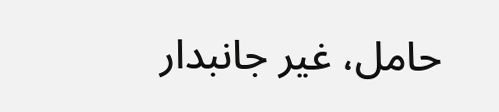حامل، غیر جانبدار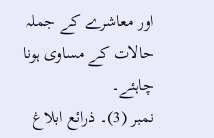اور معاشرے کے جملہ حالات کے مساوی ہونا چاہئے۔
نمبر (3)۔ ذرائع ابلاغ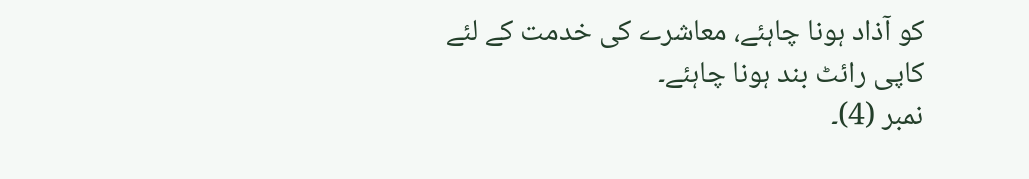کو آذاد ہونا چاہئے، معاشرے کی خدمت کے لئے کاپی رائٹ بند ہونا چاہئے۔
نمبر (4)۔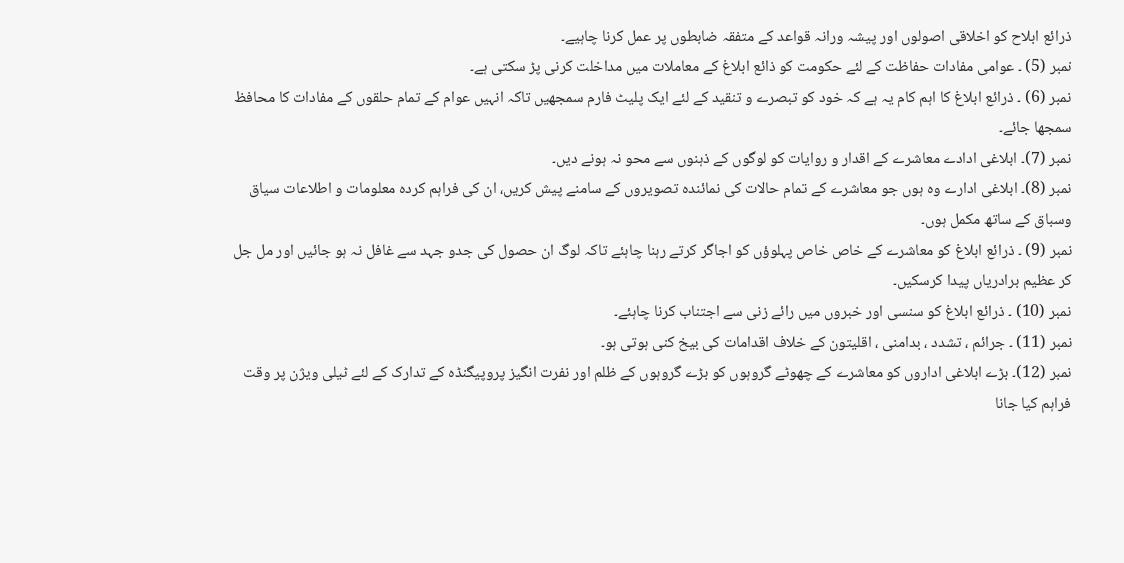ذرائع ابلاح کو اخلاقی اصولوں اور پیشہ ورانہ قواعد کے متفقہ ضابطوں پر عمل کرنا چاہیے۔
نمبر (5) ۔ عوامی مفادات حفاظت کے لئے حکومت کو ذائع ابلاغ کے معاملات میں مداخلت کرنی پڑ سکتی ہے۔
نمبر (6) ۔ ذرائع ابلاغ کا اہم کام یہ ہے کہ خود کو تبصرے و تنقید کے لئے ایک پلیٹ فارم سمجھیں تاکہ انہیں عوام کے تمام حلقوں کے مفادات کا محافظ سمجھا جائے۔
نمبر (7)۔ ابلاغی ادادے معاشرے کے اقدار و روایات کو لوگوں کے ذہنوں سے محو نہ ہونے دیں۔
نمبر (8)۔ ابلاغی ادارے وہ ہوں جو معاشرے کے تمام حالات کی نمائندہ تصویروں کے سامنے پیش کریں، ان کی فراہم کردہ معلومات و اطلاعات سیاق وسباق کے ساتھ مکمل ہوں۔
نمبر (9) ۔ ذرائع ابلاغ کو معاشرے کے خاص خاص پہلوؤں کو اجاگر کرتے رہنا چاہئے تاکہ لوگ ان حصول کی جدو جہد سے غافل نہ ہو جائیں اور مل جل کر عظیم برادریاں پیدا کرسکیں۔
نمبر (10) ۔ ذرائع ابلاغ کو سنسی اور خبروں میں رائے زنی سے اجتناب کرنا چاہئے۔
نمبر (11) ۔ جرائم ، تشدد ، بدامنی ، اقلیتون کے خلاف اقدامات کی بیخ کنی ہوتی ہو۔
نمبر (12)۔ بڑے ابلاغی اداروں کو معاشرے کے چھوٹے گروہوں کو بڑے گروہوں کے ظلم اور نفرت انگیز پروپیگنڈہ کے تدارک کے لئے ٹیلی ویژن پر وقت فراہم کیا جانا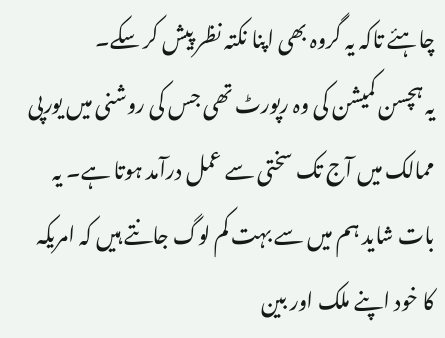چاہئے تاکہ یہ گروہ بھی اپنا نکتہ نظر پیش کر سکے۔
یہ ہچسن کمیشن کی وہ رپورٹ تھی جس کی روشنی میں یورپی ممالک میں آج تک سختی سے عمل درآمد ہوتا ہے۔ یہ بات شاید ہم میں سے بہت کم لوگ جانتے ہیں کہ امریکہ کا خود اپنے ملک اور بین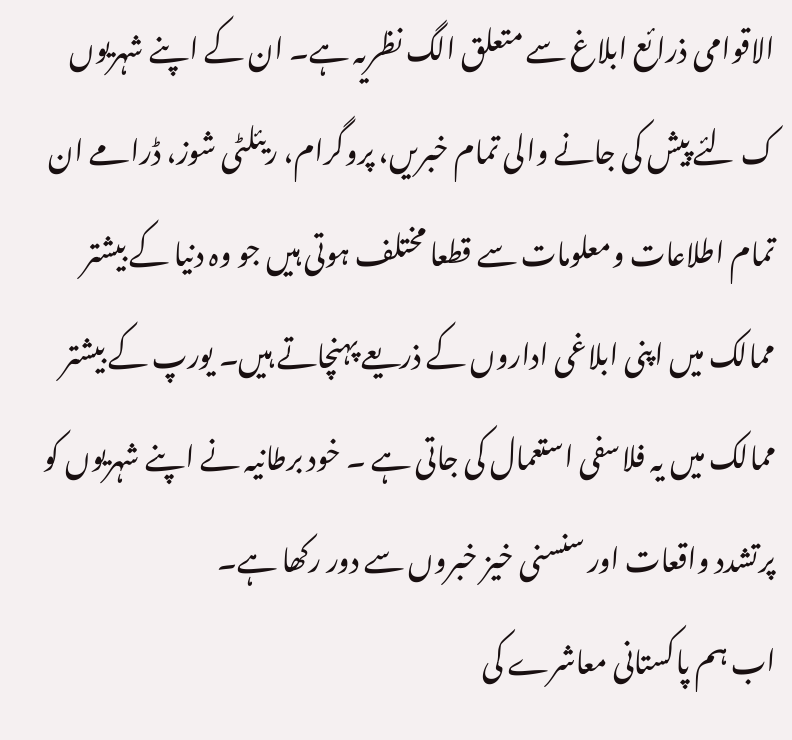الاقوامی ذرائع ابلاغ سے متعلق الگ نظریہ ہے۔ ان کے اپنے شہریوں ک لئے پیش کی جانے والی تمام خبریں، پروگرام، ریئلٹی شوز، ڈرامے ان تمام اطلاعات ومعلومات سے قطعا مختلف ہوتی ہیں جو وہ دنیا کے بیشتر ممالک میں اپنی ابلاغی اداروں کے ذریعے پہنچاتے ہیں۔ یورپ کے بیشتر ممالک میں یہ فلاسفی استعمال کی جاتی ہے ۔ خود برطانیہ نے اپنے شہریوں کو پرتشدد واقعات اور سنسنی خیز خبروں سے دور رکھا ہے۔
اب ہم پاکستانی معاشرے کی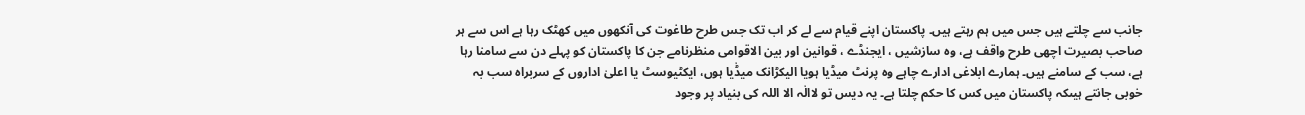جانب سے چلتے ہیں جس میں ہم رہتے ہیں۔ پاکستان اپنے قیام سے لے کر اب تک جس طرح طاغوت کی آنکھوں میں کھٹک رہا ہے اس سے ہر صاحب بصیرت اچھی طرح واقف ہے، وہ سازشیں ، ایجنڈے ، قوانین اور بین الاقوامی منظرنامے جن کا پاکستان کو پہلے دن سے سامنا رہا ہے، سب کے سامنے ہیں۔ ہمارے ابلاغی ادارے چاہے وہ پرنٹ میڈیا ہویا الیکڑانک میڈٰیا ہوں، ایکٹیوسٹ یا اعلیٰ اداروں کے سربراہ سب بہ خوبی جانتے ہیںکہ پاکستان میں کس کا حکم چلتا ہے۔ یہ دیس تو لاالٰہ الا اللہ کی بنیاد پر وجود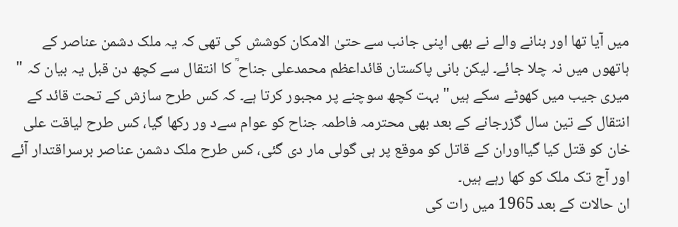میں آیا تھا اور بنانے والے نے بھی اپنی جانب سے حتیٰ الامکان کوشش کی تھی کہ یہ ملک دشمن عناصر کے ہاتھوں میں نہ چلا جائے۔ لیکن بانی پاکستان قائداعظم محمدعلی جناح ؒ کا انتقال سے کچھ دن قبل یہ بیان کہ " میری جیب میں کھوٹے سکے ہیں" بہت کچھ سوچنے پر مجبور کرتا ہے۔ کہ کس طرح سازش کے تحت قائد کے انتقال کے تین سال گزرجانے کے بعد بھی محترمہ فاطمہ جناح کو عوام سےد ور رکھا گیا، کس طرح لیاقت علی خان کو قتل کیا گیااوران کے قاتل کو موقع پر ہی گولی مار دی گئی، کس طرح ملک دشمن عناصر برسراقتدار آئے اور آج تک ملک کو کھا رہے ہیں۔
ان حالات کے بعد 1965 میں رات کی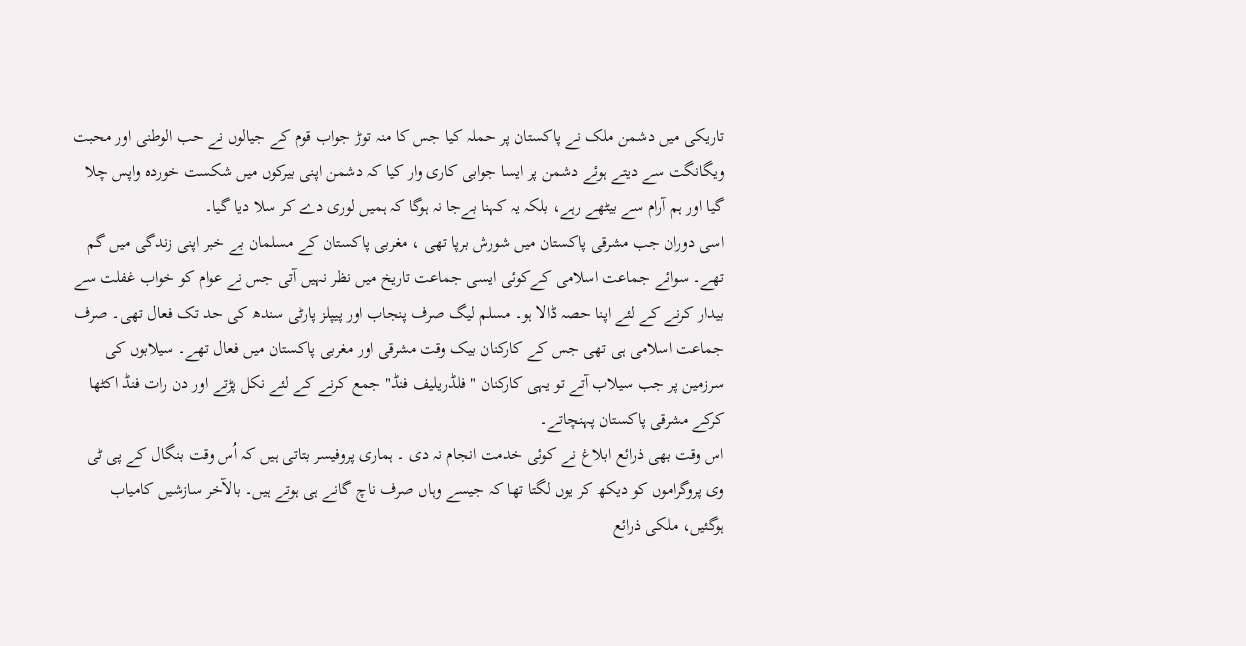تاریکی میں دشمن ملک نے پاکستان پر حملہ کیا جس کا منہ توڑ جواب قوم کے جیالوں نے حب الوطنی اور محبت ویگانگت سے دیتے ہوئے دشمن پر ایسا جوابی کاری وار کیا کہ دشمن اپنی بیرکوں میں شکست خوردہ واپس چلا گیا اور ہم آرام سے بیٹھے رہے، بلکہ یہ کہنا بےجا نہ ہوگا کہ ہمیں لوری دے کر سلا دیا گیا۔
اسی دوران جب مشرقی پاکستان میں شورش برپا تھی ، مغربی پاکستان کے مسلمان بے خبر اپنی زندگی میں گم تھے۔ سوائے جماعت اسلامی کےکوئی ایسی جماعت تاریخ میں نظر نہیں آتی جس نے عوام کو خواب غفلت سے بیدار کرنے کے لئے اپنا حصہ ڈالا ہو۔ مسلم لیگ صرف پنجاب اور پیپلز پارٹی سندھ کی حد تک فعال تھی۔ صرف جماعت اسلامی ہی تھی جس کے کارکنان بیک وقت مشرقی اور مغربی پاکستان میں فعال تھے۔ سیلابوں کی سرزمین پر جب سیلاب آتے تو یہی کارکنان " فلڈریلیف فنڈ" جمع کرنے کے لئے نکل پڑتے اور دن رات فنڈ اکٹھا کرکے مشرقی پاکستان پہنچاتے۔
اس وقت بھی ذرائع ابلاغ نے کوئی خدمت انجام نہ دی ۔ ہماری پروفیسر بتاتی ہیں کہ اُس وقت بنگال کے پی ٹی وی پروگراموں کو دیکھ کر یوں لگتا تھا کہ جیسے وہاں صرف ناچ گانے ہی ہوتے ہیں۔ بالآخر سازشیں کامیاب ہوگئیں، ملکی ذرائع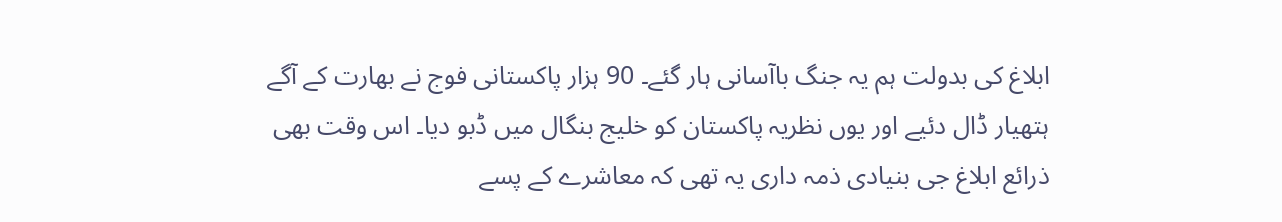ابلاغ کی بدولت ہم یہ جنگ باآسانی ہار گئے۔ 90 ہزار پاکستانی فوج نے بھارت کے آگے ہتھیار ڈال دئیے اور یوں نظریہ پاکستان کو خلیج بنگال میں ڈبو دیا۔ اس وقت بھی ذرائع ابلاغ جی بنیادی ذمہ داری یہ تھی کہ معاشرے کے پسے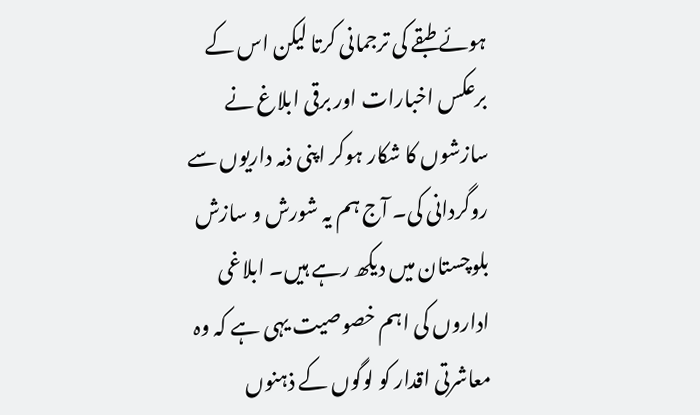ہوئے طبقے کی ترجمانی کرتا لیکن اس کے برعکس اخبارات اور برقی ابلاغ نے سازشوں کا شکار ہوکر اپنی ذمہ داریوں سے روگردانی کی۔ آج ہم یہ شورش و سازش بلوچستان میں دیکھ رہے ہیں۔ ابلاغی اداروں کی اہم خصوصیت یہی ہے کہ وہ معاشرتی اقدار کو لوگوں کے ذہنوں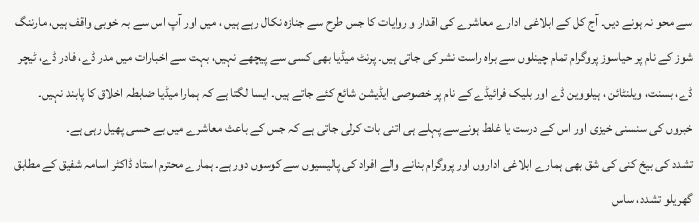سے محو نہ ہونے دیں۔ آج کل کے ابلاغی ادارے معاشرے کی اقدار و روایات کا جس طرح سے جنازہ نکال رہے ہیں ، میں اور آپ اس سے بہ خوبی واقف ہیں، مارننگ شوز کے نام پر حیاسوز پروگرام تمام چینلوں سے براہ راست نشر کی جاتی ہیں۔ پرنٹ میڈیا بھی کسی سے پیچھے نہیں، بہت سے اخبارات میں مدر ڈے، فادر ڈے، ٹیچر ڈے، بسنت، ویلنٹائن ، ہیلووین ڈے اور بلیک فرائیڈے کے نام پر خصوصی ایڈیشن شائع کئے جاتے ہیں۔ ایسا لگتا ہے کہ ہمارا میڈیا ضابطہ اخلاق کا پابند نہیں۔ خبروں کی سنسنی خیزی اور اس کے درست یا غلط ہونےسے پہلے ہی اتنی بات کرلی جاتی ہے کہ جس کے باعث معاشرے میں بے حسی پھیل رہی ہے۔
تشدد کی بیخ کنی کی شق بھی ہمارے ابلاغی اداروں اور پروگرام بنانے والے افراد کی پالیسیوں سے کوسوں دور ہے۔ ہمارے محترم استاد ڈاکٹر اسامہ شفیق کے مطابق گھریلو تشدد، ساس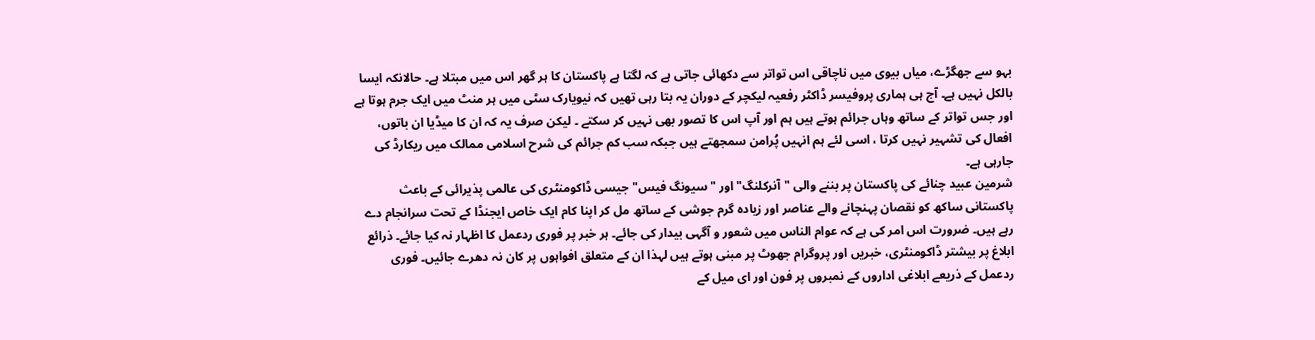بہو سے جھگڑے، میاں بیوی میں ناچاقی اس تواتر سے دکھائی جاتی ہے کہ لگتا ہے پاکستان کا ہر گھر اس میں مبتلا ہے۔ حالانکہ ایسا بالکل نہیں ہے۔ آج ہی ہماری پروفیسر ڈاکٹر رفعیہ لیکچر کے دوران یہ بتا رہی تھیں کہ نیویارک سٹی میں ہر منٹ میں ایک جرم ہوتا ہے اور جس تواتر کے ساتھ وہاں جرائم ہوتے ہیں ہم اور آپ اس کا تصور بھی نہیں کر سکتے ۔ لیکن صرف یہ کہ ان کا میڈیا ان باتوں، افعال کی تشہیر نہیں کرتا ، اسی لئے ہم انہیں پُرامن سمجھتے ہیں جبکہ سب کم جرائم کی شرح اسلامی ممالک میں ریکارڈ کی جارہی ہے۔
شرمین عبید چنائے کی پاکستان پر بننے والی "آنرکلنگ" اور "سیونگ فیس" جیسی ڈاکومنٹری کی عالمی پذیرائی کے باعث پاکستانی ساکھ کو نقصان پہنچانے والے عناصر اور زیادہ گرم جوشی کے ساتھ مل کر اپنا کام ایک خاص ایجنڈا کے تحت سرانجام دے رہے ہیں۔ ضرورت اس امر کی ہے کہ عوام الناس میں شعور و آگہی بیدار کی جائے۔ ہر خبر پر فوری ردعمل کا اظہار نہ کیا جائے۔ ذرائع ابلاغ پر بیشتر ڈاکومنٹری، خبریں اور پروگرام جھوٹ پر مبنی ہوتے ہیں لہذا ان کے متعلق افواہوں پر کان نہ دھرے جائیں۔ فوری ردعمل کے ذریعے ابلاغی اداروں کے نمبروں پر فون اور ای میل کے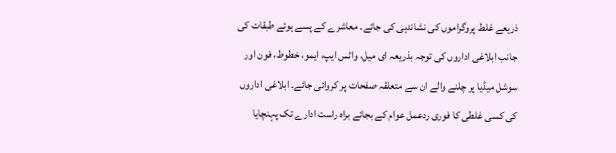ذریعے غلط پروگراموں کی نشاندہی کی جائے۔ معاشرے کے پسے ہوئے طبقات کی جانب ابلاغی اداروں کی توجہ بذریعہ ای میل، واٹس ایپ، ایمو، خطوط، فون اور سوشل میڈیا پر چلنے والے ان سے متعلقہ صفحات پر کروائی جائے۔ ابلاغی اداروں کی کسی غلطی کا فوری ردعمل عوام کے بجائے براہ راست ادارے تک پہنچایا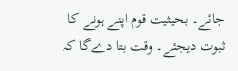جائے۔ بحیثیت قوم اپنے ہونے کا ثبوت دیجئے۔ وقت بتا دےگا کہ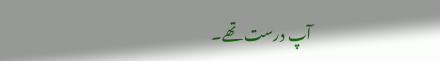آپ درست تھے۔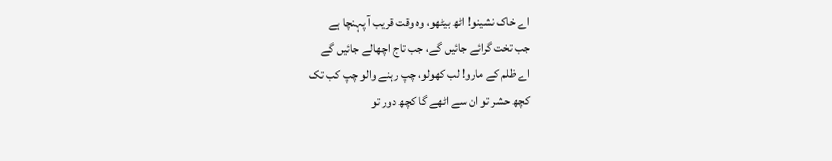اے خاک نشینو! اٹھ بیٹھو، وہ وقت قریب آ پہنچا ہے
جب تخت گرائے جائیں گے، جب تاج اچھالے جائیں گے
اے ظلم کے مارو! لب کھولو، چپ رہنے والو چپ کب تک
کچھ حشر تو ان سے اٹھے گا کچھ دور تو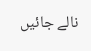نالے جائیں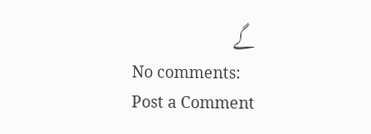گے
No comments:
Post a Comment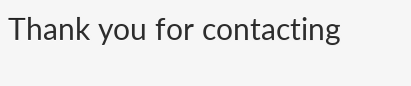Thank you for contacting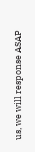us, we will response ASAP